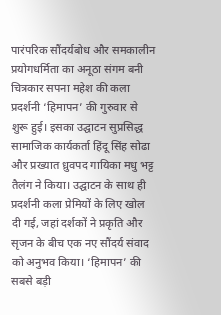पारंपरिक सौंदर्यबोध और समकालीन प्रयोगधर्मिता का अनूठा संगम बनी चित्रकार सपना महेश की कला प्रदर्शनी ‘हिमापन’ की गुरुवार से शुरू हुई। इसका उद्घाटन सुप्रसिद्ध सामाजिक कार्यकर्ता हिंदू सिंह सोढा और प्रख्यात ध्रुवपद गायिका मधु भट्ट तैलंग ने किया। उद्घाटन के साथ ही प्रदर्शनी कला प्रेमियों के लिए खोल दी गई, जहां दर्शकों ने प्रकृति और सृजन के बीच एक नए सौंदर्य संवाद को अनुभव किया। ‘हिमापन’ की सबसे बड़ी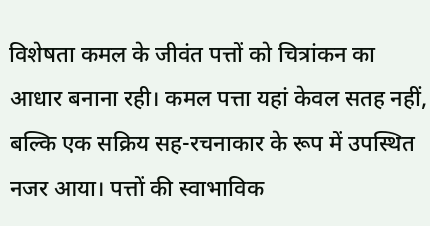विशेषता कमल के जीवंत पत्तों को चित्रांकन का आधार बनाना रही। कमल पत्ता यहां केवल सतह नहीं, बल्कि एक सक्रिय सह-रचनाकार के रूप में उपस्थित नजर आया। पत्तों की स्वाभाविक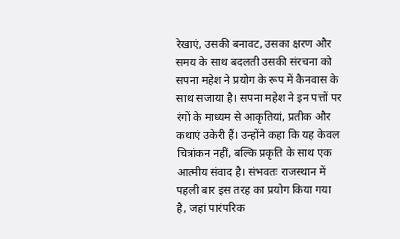रेखाएं, उसकी बनावट, उसका क्षरण और समय के साथ बदलती उसकी संरचना को सपना महेश ने प्रयोग के रूप में कैनवास के साथ सजाया है। सपना महेश ने इन पत्तों पर रंगों के माध्यम से आकृतियां, प्रतीक और कथाएं उकेरी हैं। उन्होंने कहा कि यह केवल चित्रांकन नहीं, बल्कि प्रकृति के साथ एक आत्मीय संवाद है। संभवतः राजस्थान में पहली बार इस तरह का प्रयोग किया गया है, जहां पारंपरिक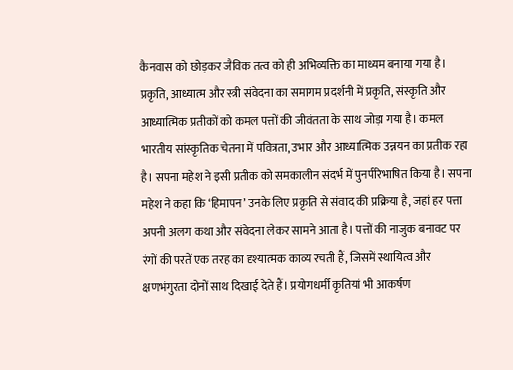कैनवास को छोड़कर जैविक तत्व को ही अभिव्यक्ति का माध्यम बनाया गया है। प्रकृति, आध्यात्म और स्त्री संवेदना का समागम प्रदर्शनी में प्रकृति, संस्कृति और आध्यात्मिक प्रतीकों को कमल पत्तों की जीवंतता के साथ जोड़ा गया है। कमल भारतीय सांस्कृतिक चेतना में पवित्रता, उभार और आध्यात्मिक उन्नयन का प्रतीक रहा है। सपना महेश ने इसी प्रतीक को समकालीन संदर्भ में पुनर्परिभाषित किया है। सपना महेश ने कहा कि ‘हिमापन’ उनके लिए प्रकृति से संवाद की प्रक्रिया है, जहां हर पत्ता अपनी अलग कथा और संवेदना लेकर सामने आता है। पत्तों की नाजुक बनावट पर रंगों की परतें एक तरह का दृश्यात्मक काव्य रचती हैं, जिसमें स्थायित्व और क्षणभंगुरता दोनों साथ दिखाई देते हैं। प्रयोगधर्मी कृतियां भी आकर्षण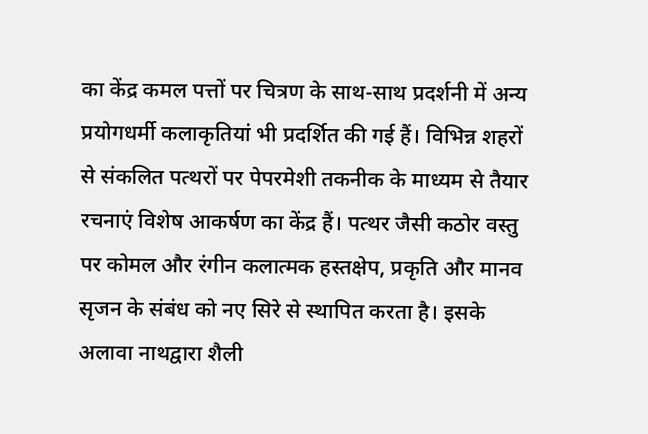का केंद्र कमल पत्तों पर चित्रण के साथ-साथ प्रदर्शनी में अन्य प्रयोगधर्मी कलाकृतियां भी प्रदर्शित की गई हैं। विभिन्न शहरों से संकलित पत्थरों पर पेपरमेशी तकनीक के माध्यम से तैयार रचनाएं विशेष आकर्षण का केंद्र हैं। पत्थर जैसी कठोर वस्तु पर कोमल और रंगीन कलात्मक हस्तक्षेप, प्रकृति और मानव सृजन के संबंध को नए सिरे से स्थापित करता है। इसके अलावा नाथद्वारा शैली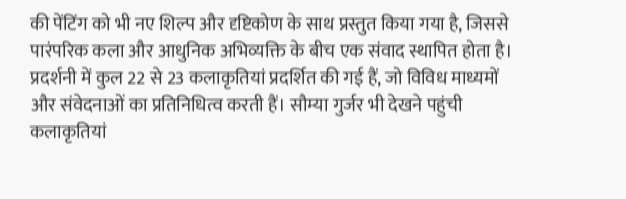की पेंटिंग को भी नए शिल्प और दृष्टिकोण के साथ प्रस्तुत किया गया है, जिससे पारंपरिक कला और आधुनिक अभिव्यक्ति के बीच एक संवाद स्थापित होता है। प्रदर्शनी में कुल 22 से 23 कलाकृतियां प्रदर्शित की गई हैं, जो विविध माध्यमों और संवेदनाओं का प्रतिनिधित्व करती हैं। सौम्या गुर्जर भी देखने पहुंची कलाकृतियां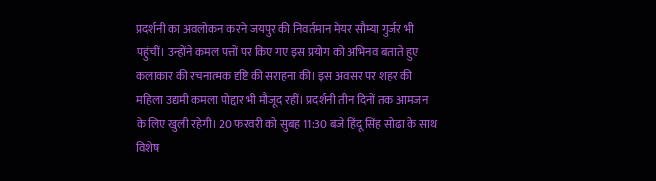प्रदर्शनी का अवलोकन करने जयपुर की निवर्तमान मेयर सौम्या गुर्जर भी पहुंचीं। उन्होंने कमल पत्तों पर किए गए इस प्रयोग को अभिनव बताते हुए कलाकार की रचनात्मक दृष्टि की सराहना की। इस अवसर पर शहर की महिला उद्यमी कमला पोद्दार भी मौजूद रहीं। प्रदर्शनी तीन दिनों तक आमजन के लिए खुली रहेगी। 20 फरवरी को सुबह 11:30 बजे हिंदू सिंह सोढा के साथ विशेष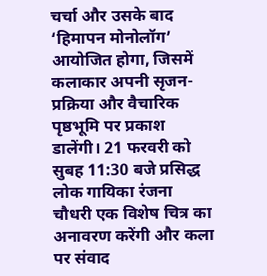चर्चा और उसके बाद ‘हिमापन मोनोलॉग’ आयोजित होगा, जिसमें कलाकार अपनी सृजन-प्रक्रिया और वैचारिक पृष्ठभूमि पर प्रकाश डालेंगी। 21 फरवरी को सुबह 11:30 बजे प्रसिद्ध लोक गायिका रंजना चौधरी एक विशेष चित्र का अनावरण करेंगी और कला पर संवाद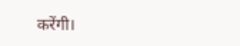करेंगी।